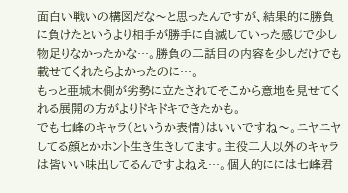面白い戦いの構図だな〜と思ったんですが、結果的に勝負に負けたというより相手が勝手に自滅していった感じで少し物足りなかったかな…。勝負の二話目の内容を少しだけでも載せてくれたらよかったのに…。
もっと亜城木側が劣勢に立たされてそこから意地を見せてくれる展開の方がよりドキドキできたかも。
でも七峰のキャラ(というか表情)はいいですね〜。ニヤニヤしてる顔とかホント生き生きしてます。主役二人以外のキャラは皆いい味出してるんですよねえ…。個人的にには七峰君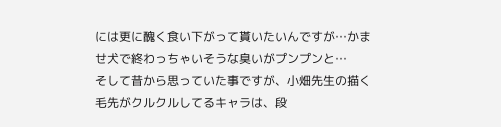には更に醜く食い下がって貰いたいんですが…かませ犬で終わっちゃいそうな臭いがプンプンと…
そして昔から思っていた事ですが、小畑先生の描く毛先がクルクルしてるキャラは、段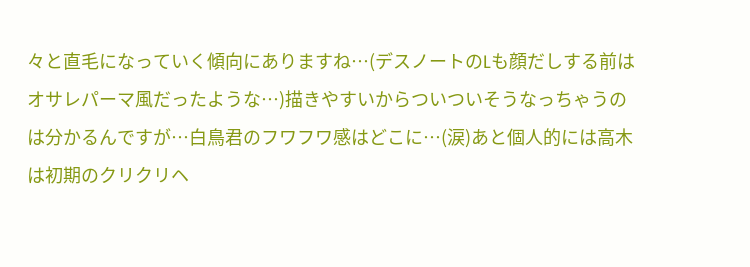々と直毛になっていく傾向にありますね…(デスノートのLも顔だしする前はオサレパーマ風だったような…)描きやすいからついついそうなっちゃうのは分かるんですが…白鳥君のフワフワ感はどこに…(涙)あと個人的には高木は初期のクリクリヘ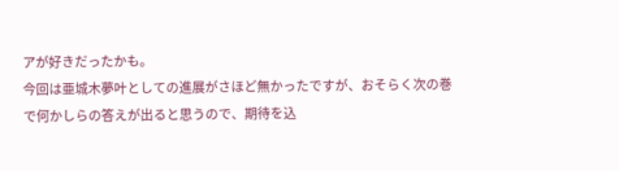アが好きだったかも。
今回は亜城木夢叶としての進展がさほど無かったですが、おそらく次の巻で何かしらの答えが出ると思うので、期待を込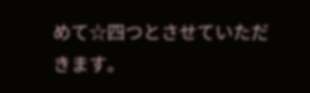めて☆四つとさせていただきます。